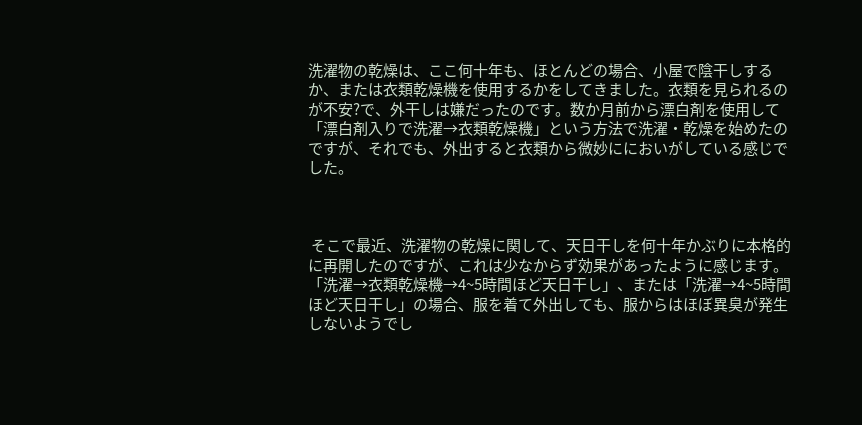洗濯物の乾燥は、ここ何十年も、ほとんどの場合、小屋で陰干しするか、または衣類乾燥機を使用するかをしてきました。衣類を見られるのが不安?で、外干しは嫌だったのです。数か月前から漂白剤を使用して「漂白剤入りで洗濯→衣類乾燥機」という方法で洗濯・乾燥を始めたのですが、それでも、外出すると衣類から微妙ににおいがしている感じでした。



 そこで最近、洗濯物の乾燥に関して、天日干しを何十年かぶりに本格的に再開したのですが、これは少なからず効果があったように感じます。「洗濯→衣類乾燥機→4~5時間ほど天日干し」、または「洗濯→4~5時間ほど天日干し」の場合、服を着て外出しても、服からはほぼ異臭が発生しないようでし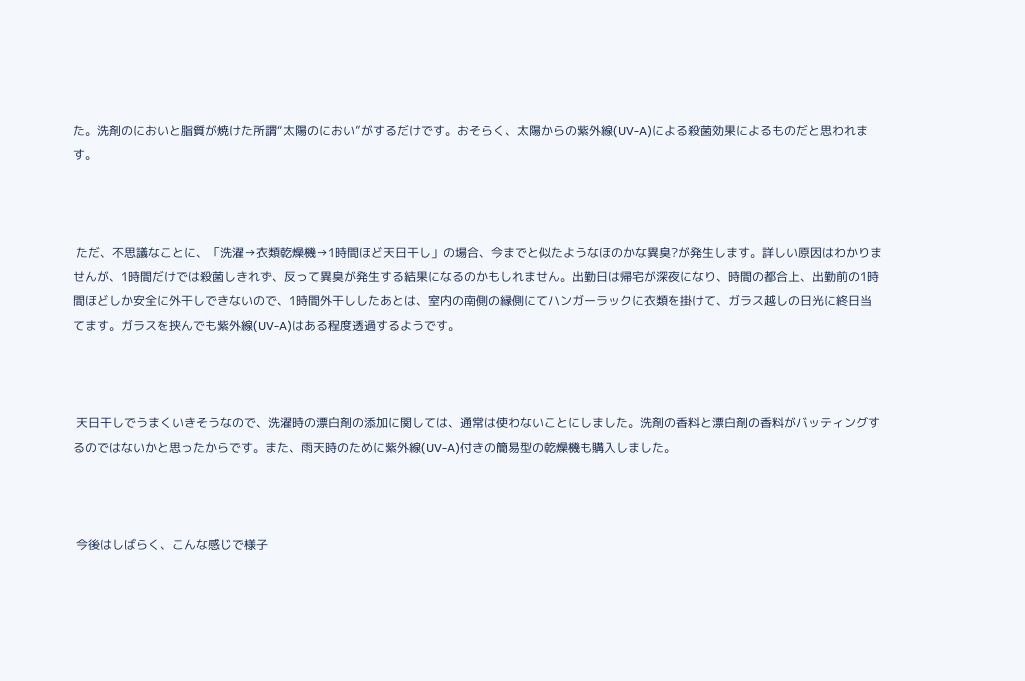た。洗剤のにおいと脂質が焼けた所謂“太陽のにおい”がするだけです。おそらく、太陽からの紫外線(UV-A)による殺菌効果によるものだと思われます。



 ただ、不思議なことに、「洗濯→衣類乾燥機→1時間ほど天日干し」の場合、今までと似たようなほのかな異臭?が発生します。詳しい原因はわかりませんが、1時間だけでは殺菌しきれず、反って異臭が発生する結果になるのかもしれません。出勤日は帰宅が深夜になり、時間の都合上、出勤前の1時間ほどしか安全に外干しできないので、1時間外干ししたあとは、室内の南側の縁側にてハンガーラックに衣類を掛けて、ガラス越しの日光に終日当てます。ガラスを挟んでも紫外線(UV-A)はある程度透過するようです。



 天日干しでうまくいきそうなので、洗濯時の漂白剤の添加に関しては、通常は使わないことにしました。洗剤の香料と漂白剤の香料がバッティングするのではないかと思ったからです。また、雨天時のために紫外線(UV-A)付きの簡易型の乾燥機も購入しました。



 今後はしばらく、こんな感じで様子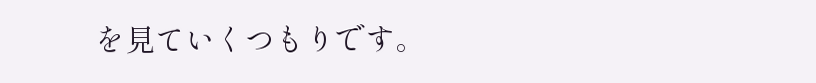を見ていくつもりです。